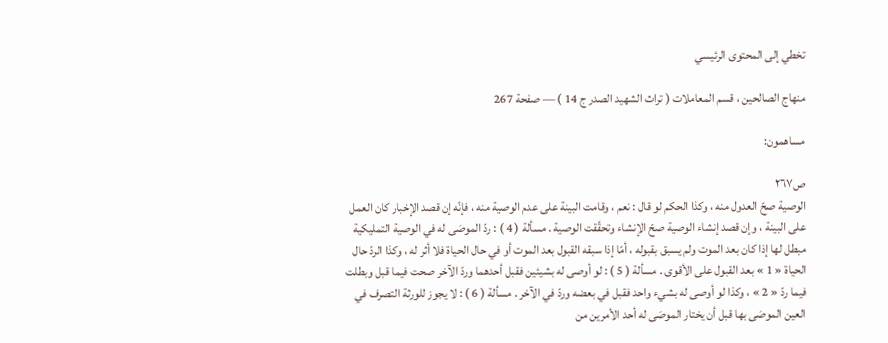تخطي إلى المحتوى الرئيسي

منهاج الصالحين ، قسم المعاملات ( تراث الشهيد الصدر ج 14 ) — صفحة 267

مساهمون:

ص٢٦٧
الوصية صحّ العدول منه ، وكذا الحكم لو قال : نعم ، وقامت البينة على عدم الوصية منه ، فإنّه إن قصد الإخبار كان العمل على البينة ، وإن قصد إنشاء الوصية صحّ الإنشاء وتحقّقت الوصية . مسألة ( 4 ) : ردّ الموصَى له في الوصية التمليكية مبطل لها إذا كان بعد الموت ولم يسبق بقبوله ، أمّا إذا سبقه القبول بعد الموت أو في حال الحياة فلا أثر له ، وكذا الردّ حال الحياة « 1 » بعد القبول على الأقوى . مسألة ( 5 ) : لو أوصى له بشيئين فقبل أحدهما وردّ الآخر صحت فيما قبل وبطلت فيما ردّ « 2 » ، وكذا لو أوصى له بشيء واحد فقبل في بعضه وردّ في الآخر . مسألة ( 6 ) : لا يجوز للورثة التصرف في العين الموصَى بها قبل أن يختار الموصَى له أحد الأمرين من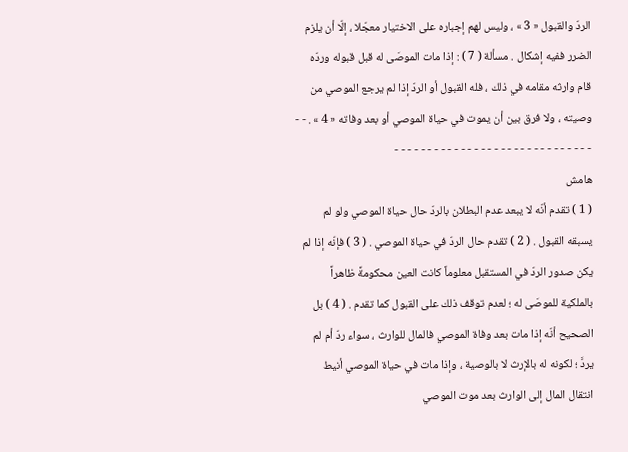الردّ والقبول « 3 » ، وليس لهم إجباره على الاختيار معجّلا ، إلّا أن يلزم الضرر ففيه إشكال . مسألة ( 7 ) : إذا مات الموصَى له قبل قبوله وردّه قام وارثه مقامه في ذلك ، فله القبول أو الردّ إذا لم يرجع الموصي من وصيته ، ولا فرق بين أن يموت في حياة الموصي أو بعد وفاته « 4 » . - - - - - - - - - - - - - - - - - - - - - - - - - - - - - - - -
هامش
( 1 ) تقدم أنّه لا يبعد عدم البطلان بالردّ حال حياة الموصي ولو لم يسبقه القبول . ( 2 ) تقدم حال الردّ في حياة الموصي . ( 3 ) فإنّه إذا لم يكن صدور الردّ في المستقبل معلوماً كانت العين محكومةً ظاهراً بالملكية للموصَى له ؛ لعدم توقف ذلك على القبول كما تقدم . ( 4 ) بل الصحيح أنّه إذا مات بعد وفاة الموصي فالمال للوارث ، سواء ردّ أم لم يردَّ ؛ لكونه له بالإرث لا بالوصية ، وإذا مات في حياة الموصي أنيط انتقال المال إلى الوارث بعد موت الموصي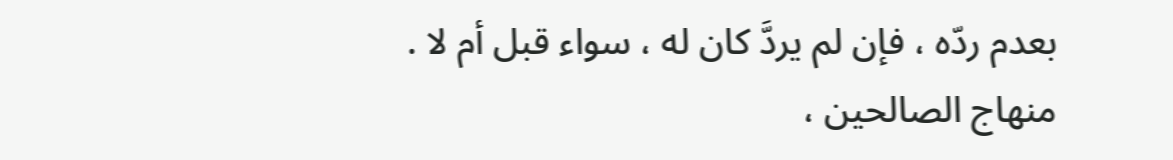بعدم ردّه ، فإن لم يردَّ كان له ، سواء قبل أم لا .
منهاج الصالحين ،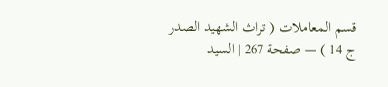قسم المعاملات ( تراث الشهيد الصدر ج 14 ) — صفحة 267 | السيد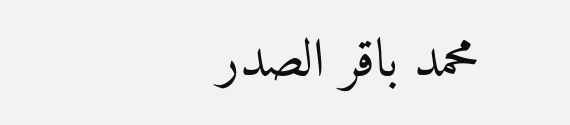محمد باقر الصدر